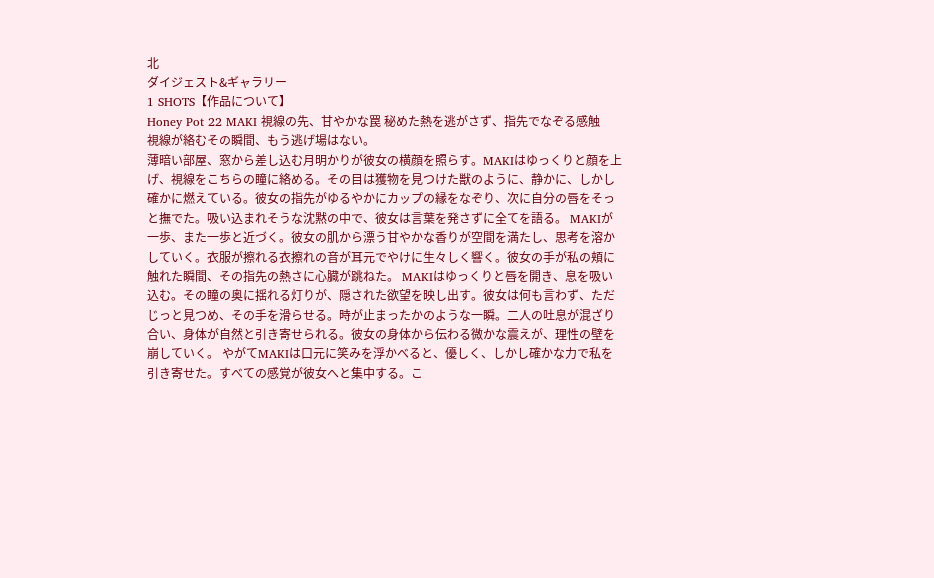北
ダイジェスト&ギャラリー
1 SHOTS【作品について】
Honey Pot 22 MAKI 視線の先、甘やかな罠 秘めた熱を逃がさず、指先でなぞる感触
視線が絡むその瞬間、もう逃げ場はない。
薄暗い部屋、窓から差し込む月明かりが彼女の横顔を照らす。MAKIはゆっくりと顔を上げ、視線をこちらの瞳に絡める。その目は獲物を見つけた獣のように、静かに、しかし確かに燃えている。彼女の指先がゆるやかにカップの縁をなぞり、次に自分の唇をそっと撫でた。吸い込まれそうな沈黙の中で、彼女は言葉を発さずに全てを語る。 MAKIが一歩、また一歩と近づく。彼女の肌から漂う甘やかな香りが空間を満たし、思考を溶かしていく。衣服が擦れる衣擦れの音が耳元でやけに生々しく響く。彼女の手が私の頬に触れた瞬間、その指先の熱さに心臓が跳ねた。 MAKIはゆっくりと唇を開き、息を吸い込む。その瞳の奥に揺れる灯りが、隠された欲望を映し出す。彼女は何も言わず、ただじっと見つめ、その手を滑らせる。時が止まったかのような一瞬。二人の吐息が混ざり合い、身体が自然と引き寄せられる。彼女の身体から伝わる微かな震えが、理性の壁を崩していく。 やがてMAKIは口元に笑みを浮かべると、優しく、しかし確かな力で私を引き寄せた。すべての感覚が彼女へと集中する。こ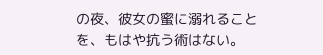の夜、彼女の蜜に溺れることを、もはや抗う術はない。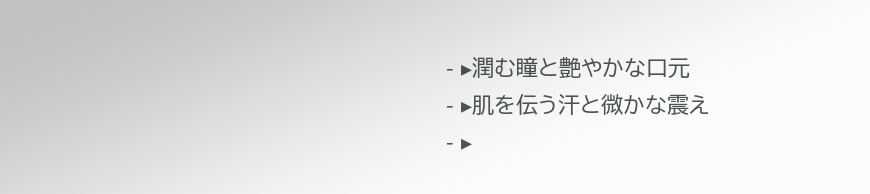- ▸潤む瞳と艶やかな口元
- ▸肌を伝う汗と微かな震え
- ▸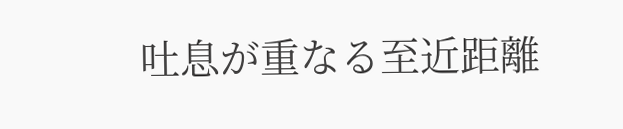吐息が重なる至近距離